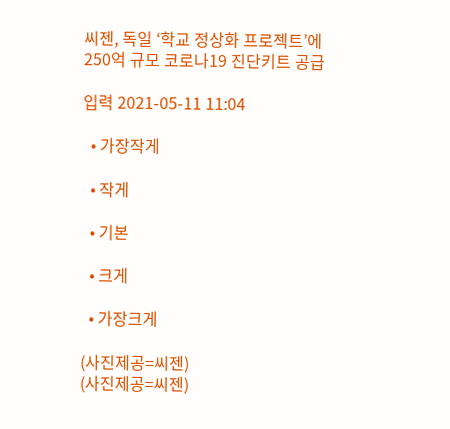씨젠, 독일 ‘학교 정상화 프로젝트’에 250억 규모 코로나19 진단키트 공급

입력 2021-05-11 11:04

  • 가장작게

  • 작게

  • 기본

  • 크게

  • 가장크게

(사진제공=씨젠)
(사진제공=씨젠)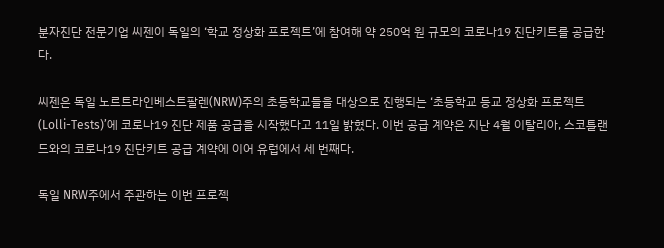분자진단 전문기업 씨젠이 독일의 ‘학교 정상화 프로젝트’에 참여해 약 250억 원 규모의 코로나19 진단키트를 공급한다.

씨젠은 독일 노르트라인베스트팔렌(NRW)주의 초등학교들을 대상으로 진행되는 ‘초등학교 등교 정상화 프로젝트(Lolli-Tests)’에 코로나19 진단 제품 공급을 시작했다고 11일 밝혔다. 이번 공급 계약은 지난 4월 이탈리아, 스코틀랜드와의 코로나19 진단키트 공급 계약에 이어 유럽에서 세 번째다.

독일 NRW주에서 주관하는 이번 프로젝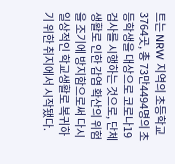트는 NRW 지역의 초등학교 3764곳, 총 73만4494명의 초등학생을 대상으로 코로나19 검사를 시행하는 것으로, 단체생활로 인한 감염 확산의 위험을 조기에 방지함으로써 다시 일상적인 학교생활로 복귀하기 위한 취지에서 시작됐다.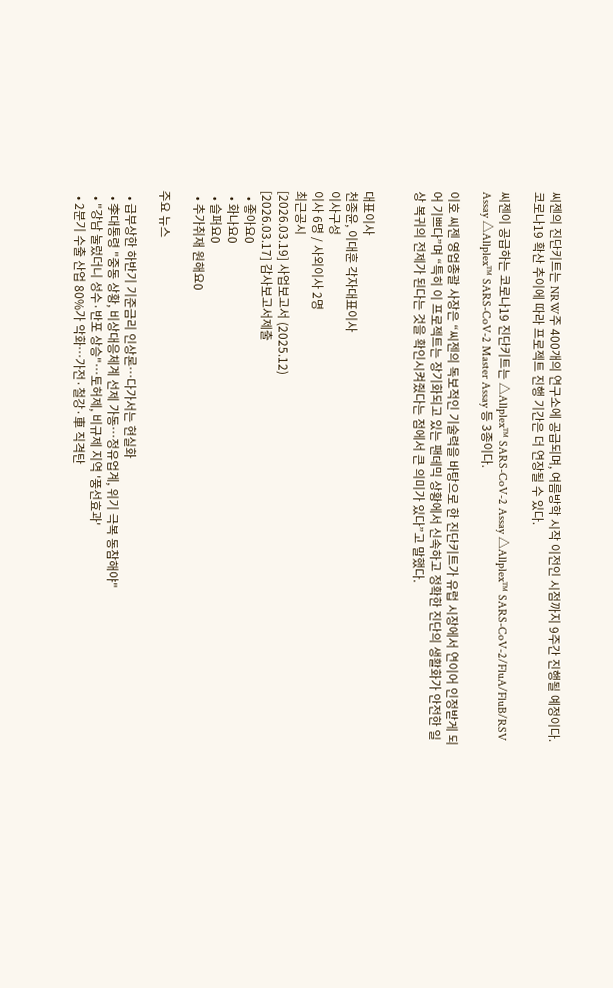씨젠의 진단키트는 NRW주 400개의 연구소에 공급되며, 여름방학 시작 이전인 시점까지 9주간 진행될 예정이다. 코로나19 확산 추이에 따라 프로젝트 진행 기간은 더 연장될 수 있다.

씨젠이 공급하는 코로나19 진단키트는 △Allplex™ SARS-CoV-2 Assay △Allplex™ SARS-CoV-2/FluA/FluB/RSV Assay △Allplex™ SARS-CoV-2 Master Assay 등 3종이다.

이호 씨젠 영업총괄 사장은 “씨젠의 독보적인 기술력을 바탕으로 한 진단키트가 유럽 시장에서 연이어 인정받게 되어 기쁘다”며 “특히 이 프로젝트는 장기화되고 있는 팬데믹 상황에서 신속하고 정확한 진단의 생활화가 안전한 일상 복귀의 전제가 된다는 것을 확인시켜줬다는 점에서 큰 의미가 있다”고 말했다.


대표이사
천종윤, 이대훈 각자대표이사
이사구성
이사 6명 / 사외이사 2명
최근공시
[2026.03.19] 사업보고서 (2025.12)
[2026.03.17] 감사보고서제출
  • 좋아요0
  • 화나요0
  • 슬퍼요0
  • 추가취재 원해요0

주요 뉴스

  • 급부상한 하반기 기준금리 인상론…다가서는 현실화
  • 李대통령 "중동 상황, 비상대응체계 선제 가동…정유업계, 위기 극복 동참해야"
  • "강남 눌렀더니 성수·반포 상승"⋯토허제, 비규제 지역 '풍선효과'
  • 2분기 수출 산업 80%가 악화…가전·철강·車 직격탄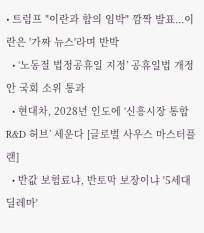• 트럼프 "이란과 합의 임박" 깜짝 발표...이란은 '가짜 뉴스'라며 반박
  • ‘노동절 법정공휴일 지정’ 공휴일법 개정안 국회 소위 통과
  • 현대차, 2028년 인도에 ‘신흥시장 통합 R&D 허브’ 세운다 [글로벌 사우스 마스터플랜]
  • 반값 보험료냐, 반토막 보장이냐 '5세대 딜레마'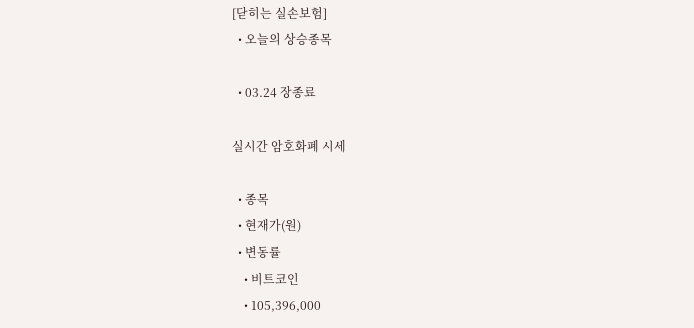[닫히는 실손보험]
  • 오늘의 상승종목

  • 03.24 장종료

실시간 암호화폐 시세

  • 종목
  • 현재가(원)
  • 변동률
    • 비트코인
    • 105,396,000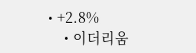• +2.8%
    • 이더리움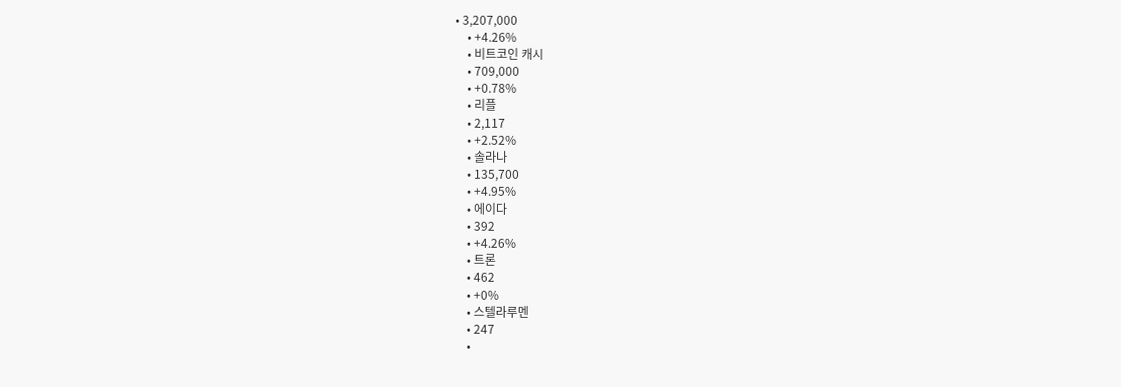• 3,207,000
    • +4.26%
    • 비트코인 캐시
    • 709,000
    • +0.78%
    • 리플
    • 2,117
    • +2.52%
    • 솔라나
    • 135,700
    • +4.95%
    • 에이다
    • 392
    • +4.26%
    • 트론
    • 462
    • +0%
    • 스텔라루멘
    • 247
    •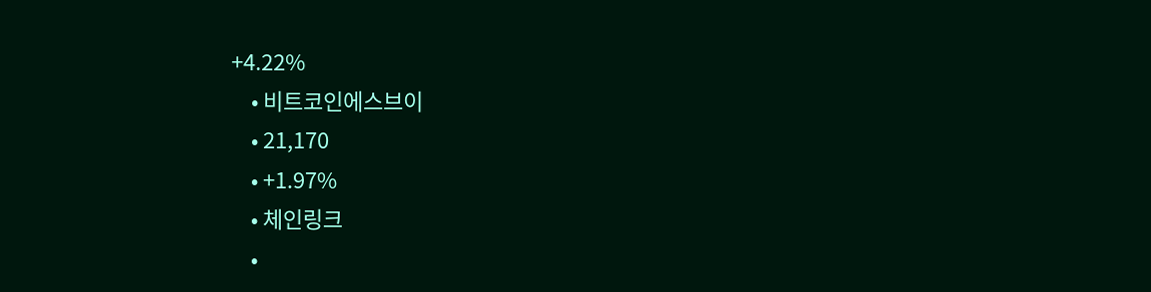+4.22%
    • 비트코인에스브이
    • 21,170
    • +1.97%
    • 체인링크
    •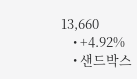13,660
    • +4.92%
    • 샌드박스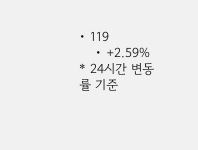• 119
    • +2.59%
* 24시간 변동률 기준